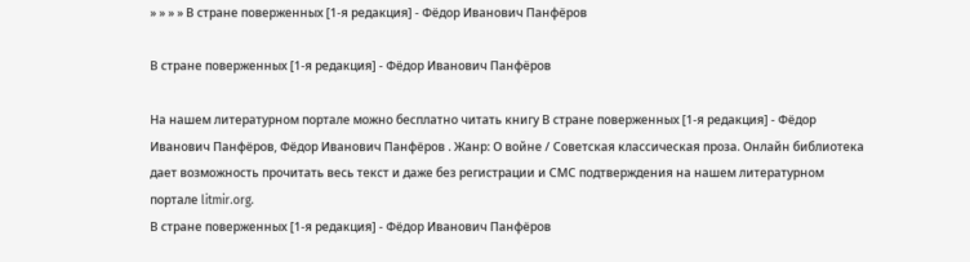» » » » В стране поверженных [1-я редакция] - Фёдор Иванович Панфёров

В стране поверженных [1-я редакция] - Фёдор Иванович Панфёров

На нашем литературном портале можно бесплатно читать книгу В стране поверженных [1-я редакция] - Фёдор Иванович Панфёров, Фёдор Иванович Панфёров . Жанр: О войне / Советская классическая проза. Онлайн библиотека дает возможность прочитать весь текст и даже без регистрации и СМС подтверждения на нашем литературном портале litmir.org.
В стране поверженных [1-я редакция] - Фёдор Иванович Панфёров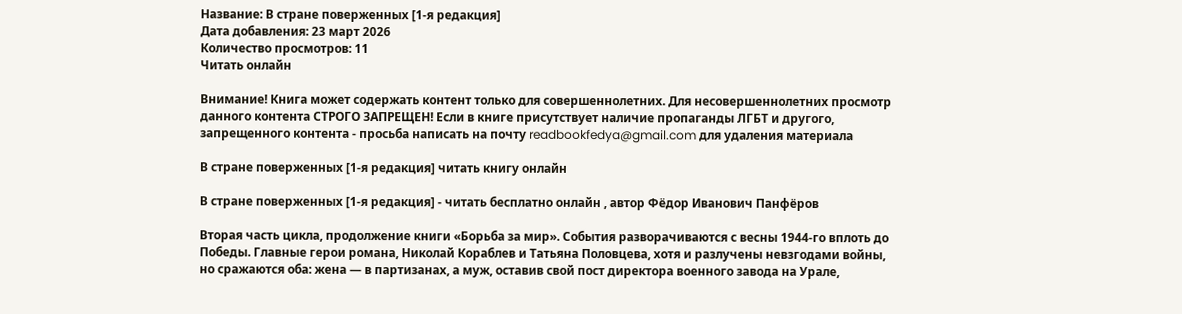Название: В стране поверженных [1-я редакция]
Дата добавления: 23 март 2026
Количество просмотров: 11
Читать онлайн

Внимание! Книга может содержать контент только для совершеннолетних. Для несовершеннолетних просмотр данного контента СТРОГО ЗАПРЕЩЕН! Если в книге присутствует наличие пропаганды ЛГБТ и другого, запрещенного контента - просьба написать на почту readbookfedya@gmail.com для удаления материала

В стране поверженных [1-я редакция] читать книгу онлайн

В стране поверженных [1-я редакция] - читать бесплатно онлайн , автор Фёдор Иванович Панфёров

Вторая часть цикла, продолжение книги «Борьба за мир». События разворачиваются с весны 1944-го вплоть до Победы. Главные герои романа, Николай Кораблев и Татьяна Половцева, хотя и разлучены невзгодами войны, но сражаются оба: жена — в партизанах, а муж, оставив свой пост директора военного завода на Урале,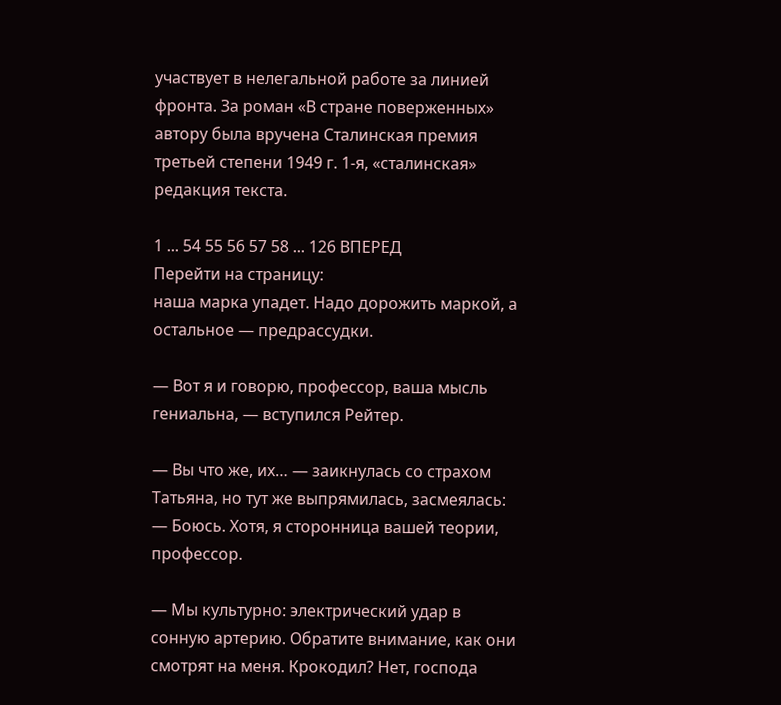участвует в нелегальной работе за линией фронта. За роман «В стране поверженных» автору была вручена Сталинская премия третьей степени 1949 г. 1-я, «сталинская» редакция текста.

1 ... 54 55 56 57 58 ... 126 ВПЕРЕД
Перейти на страницу:
наша марка упадет. Надо дорожить маркой, а остальное — предрассудки.

— Вот я и говорю, профессор, ваша мысль гениальна, — вступился Рейтер.

— Вы что же, их… — заикнулась со страхом Татьяна, но тут же выпрямилась, засмеялась: — Боюсь. Хотя, я сторонница вашей теории, профессор.

— Мы культурно: электрический удар в сонную артерию. Обратите внимание, как они смотрят на меня. Крокодил? Нет, господа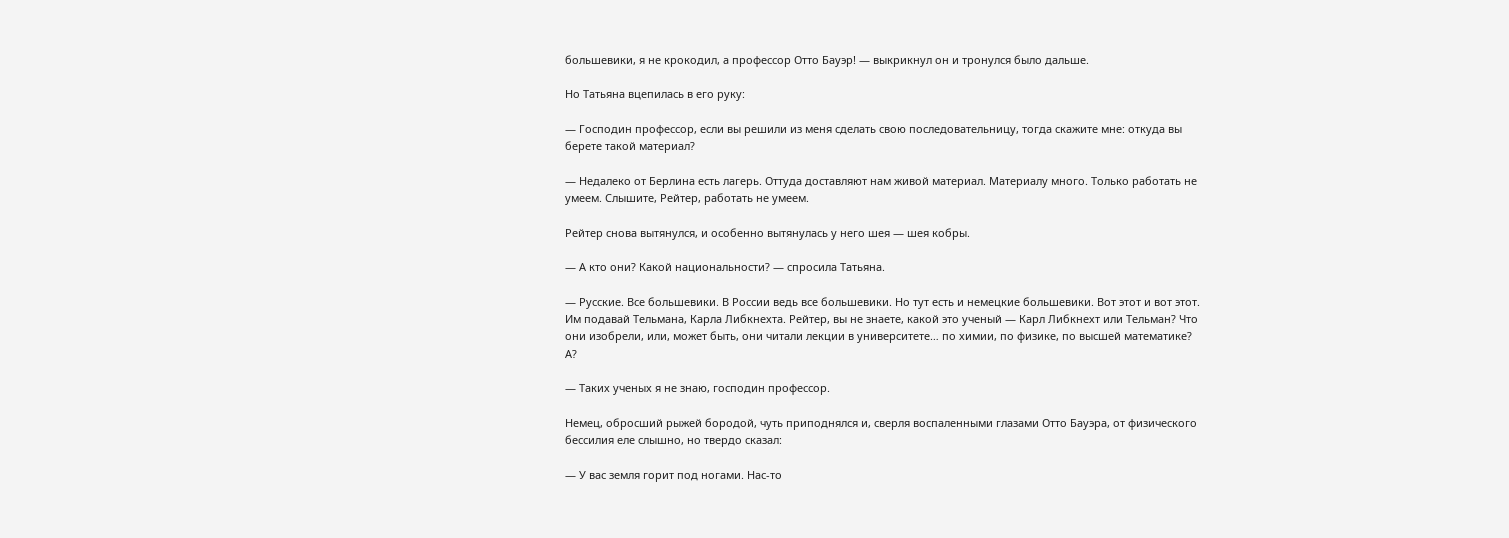большевики, я не крокодил, а профессор Отто Бауэр! — выкрикнул он и тронулся было дальше.

Но Татьяна вцепилась в его руку:

— Господин профессор, если вы решили из меня сделать свою последовательницу, тогда скажите мне: откуда вы берете такой материал?

— Недалеко от Берлина есть лагерь. Оттуда доставляют нам живой материал. Материалу много. Только работать не умеем. Слышите, Рейтер, работать не умеем.

Рейтер снова вытянулся, и особенно вытянулась у него шея — шея кобры.

— А кто они? Какой национальности? — спросила Татьяна.

— Русские. Все большевики. В России ведь все большевики. Но тут есть и немецкие большевики. Вот этот и вот этот. Им подавай Тельмана, Карла Либкнехта. Рейтер, вы не знаете, какой это ученый — Карл Либкнехт или Тельман? Что они изобрели, или, может быть, они читали лекции в университете… по химии, по физике, по высшей математике? А?

— Таких ученых я не знаю, господин профессор.

Немец, обросший рыжей бородой, чуть приподнялся и, сверля воспаленными глазами Отто Бауэра, от физического бессилия еле слышно, но твердо сказал:

— У вас земля горит под ногами. Нас-то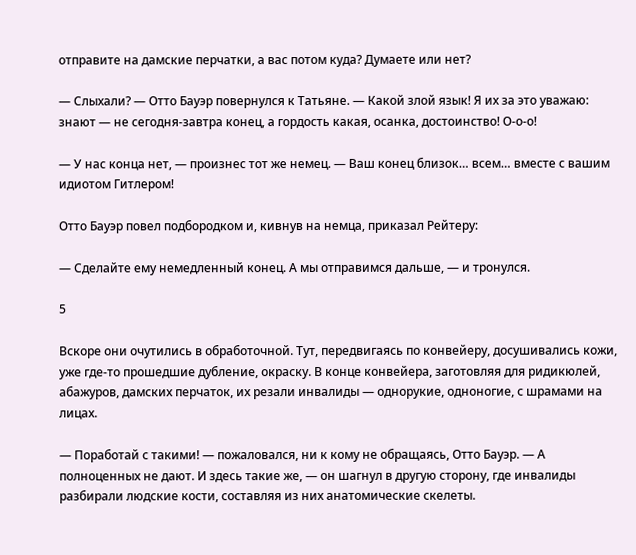отправите на дамские перчатки, а вас потом куда? Думаете или нет?

— Слыхали? — Отто Бауэр повернулся к Татьяне. — Какой злой язык! Я их за это уважаю: знают — не сегодня-завтра конец, а гордость какая, осанка, достоинство! О-о-о!

— У нас конца нет, — произнес тот же немец. — Ваш конец близок… всем… вместе с вашим идиотом Гитлером!

Отто Бауэр повел подбородком и, кивнув на немца, приказал Рейтеру:

— Сделайте ему немедленный конец. А мы отправимся дальше, — и тронулся.

5

Вскоре они очутились в обработочной. Тут, передвигаясь по конвейеру, досушивались кожи, уже где-то прошедшие дубление, окраску. В конце конвейера, заготовляя для ридикюлей, абажуров, дамских перчаток, их резали инвалиды — однорукие, одноногие, с шрамами на лицах.

— Поработай с такими! — пожаловался, ни к кому не обращаясь, Отто Бауэр. — А полноценных не дают. И здесь такие же, — он шагнул в другую сторону, где инвалиды разбирали людские кости, составляя из них анатомические скелеты.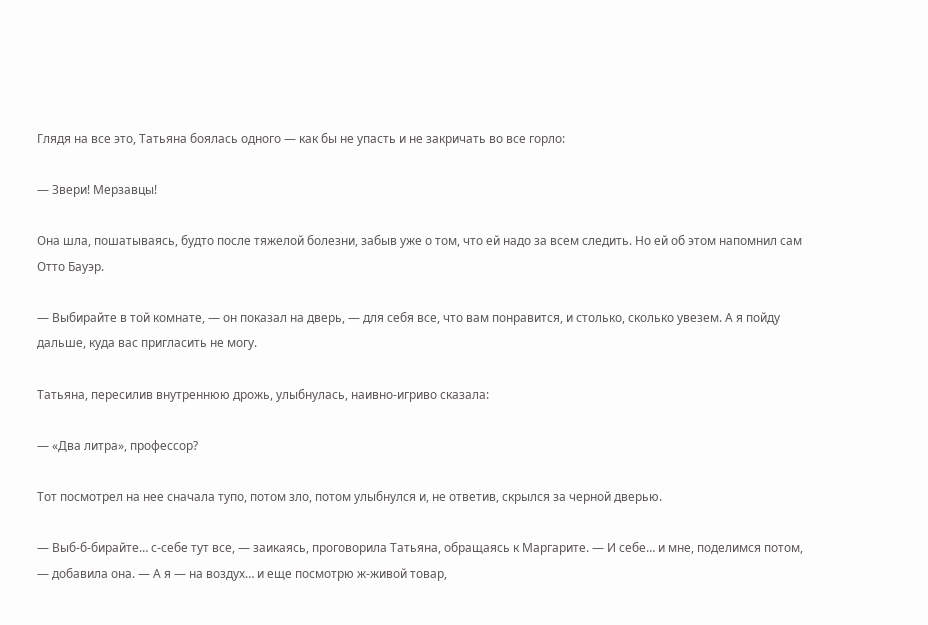Глядя на все это, Татьяна боялась одного — как бы не упасть и не закричать во все горло:

— Звери! Мерзавцы!

Она шла, пошатываясь, будто после тяжелой болезни, забыв уже о том, что ей надо за всем следить. Но ей об этом напомнил сам Отто Бауэр.

— Выбирайте в той комнате, — он показал на дверь, — для себя все, что вам понравится, и столько, сколько увезем. А я пойду дальше, куда вас пригласить не могу.

Татьяна, пересилив внутреннюю дрожь, улыбнулась, наивно-игриво сказала:

— «Два литра», профессор?

Тот посмотрел на нее сначала тупо, потом зло, потом улыбнулся и, не ответив, скрылся за черной дверью.

— Выб-б-бирайте… с-себе тут все, — заикаясь, проговорила Татьяна, обращаясь к Маргарите. — И себе… и мне, поделимся потом, — добавила она. — А я — на воздух… и еще посмотрю ж-живой товар,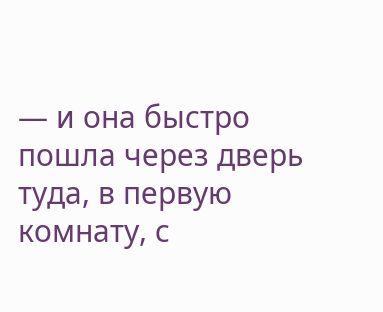— и она быстро пошла через дверь туда, в первую комнату, с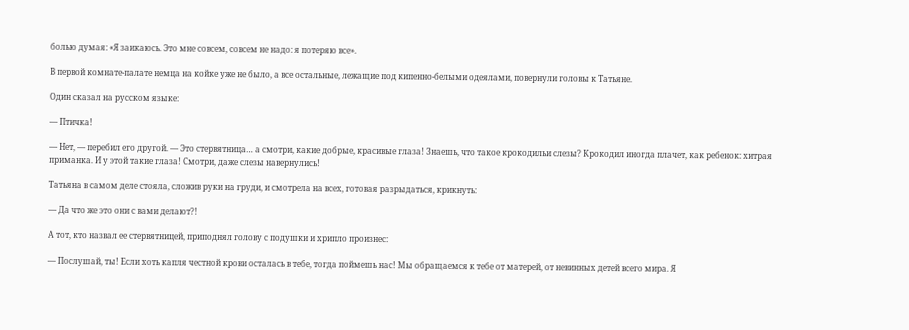болью думая: «Я заикаюсь. Это мне совсем, совсем не надо: я потеряю все».

В первой комнате-палате немца на койке уже не было, а все остальные, лежащие под кипенно-белыми одеялами, повернули головы к Татьяне.

Один сказал на русском языке:

— Птичка!

— Нет, — перебил его другой. — Это стервятница… а смотри, какие добрые, красивые глаза! Знаешь, что такое крокодильи слезы? Крокодил иногда плачет, как ребенок: хитрая приманка. И у этой такие глаза! Смотри, даже слезы навернулись!

Татьяна в самом деле стояла, сложив руки на груди, и смотрела на всех, готовая разрыдаться, крикнуть:

— Да что же это они с вами делают?!

А тот, кто назвал ее стервятницей, приподнял голову с подушки и хрипло произнес:

— Послушай, ты! Если хоть капля честной крови осталась в тебе, тогда поймешь нас! Мы обращаемся к тебе от матерей, от невинных детей всего мира. Я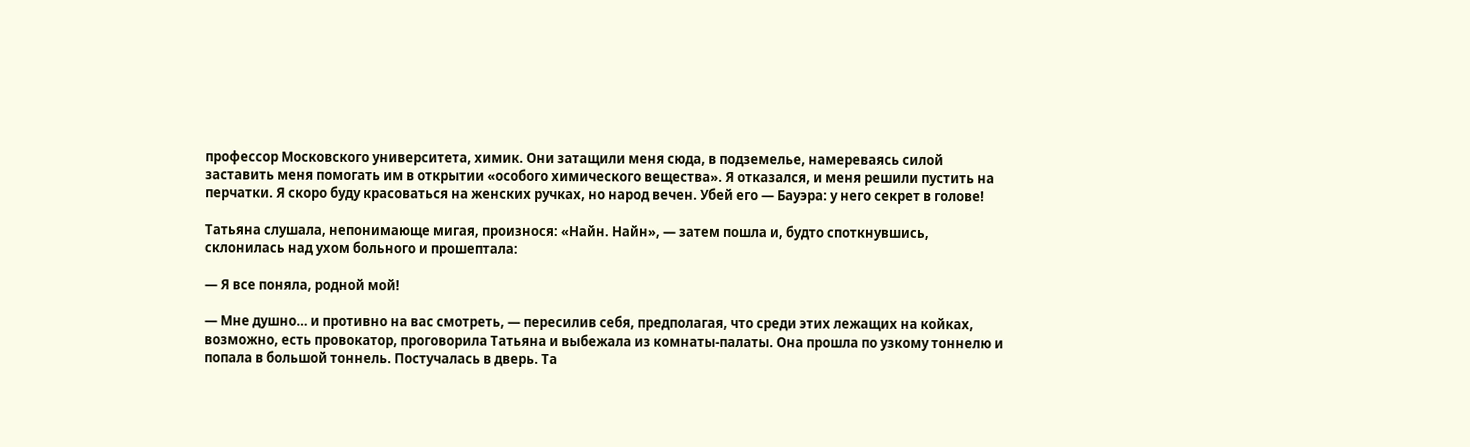профессор Московского университета, химик. Они затащили меня сюда, в подземелье, намереваясь силой заставить меня помогать им в открытии «особого химического вещества». Я отказался, и меня решили пустить на перчатки. Я скоро буду красоваться на женских ручках, но народ вечен. Убей его — Бауэра: у него секрет в голове!

Татьяна слушала, непонимающе мигая, произнося: «Найн. Найн», — затем пошла и, будто споткнувшись, склонилась над ухом больного и прошептала:

— Я все поняла, родной мой!

— Мне душно… и противно на вас смотреть, — пересилив себя, предполагая, что среди этих лежащих на койках, возможно, есть провокатор, проговорила Татьяна и выбежала из комнаты-палаты. Она прошла по узкому тоннелю и попала в большой тоннель. Постучалась в дверь. Та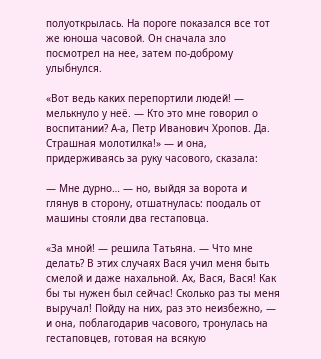полуоткрылась. На пороге показался все тот же юноша часовой. Он сначала зло посмотрел на нее, затем по-доброму улыбнулся.

«Вот ведь каких перепортили людей! — мелькнуло у неё. — Кто это мне говорил о воспитании? А-а, Петр Иванович Хропов. Да. Страшная молотилка!» — и она, придерживаясь за руку часового, сказала:

— Мне дурно… — но, выйдя за ворота и глянув в сторону, отшатнулась: поодаль от машины стояли два гестаповца.

«За мной! — решила Татьяна. — Что мне делать? В этих случаях Вася учил меня быть смелой и даже нахальной. Ах, Вася, Вася! Как бы ты нужен был сейчас! Сколько раз ты меня выручал! Пойду на них, раз это неизбежно, — и она, поблагодарив часового, тронулась на гестаповцев, готовая на всякую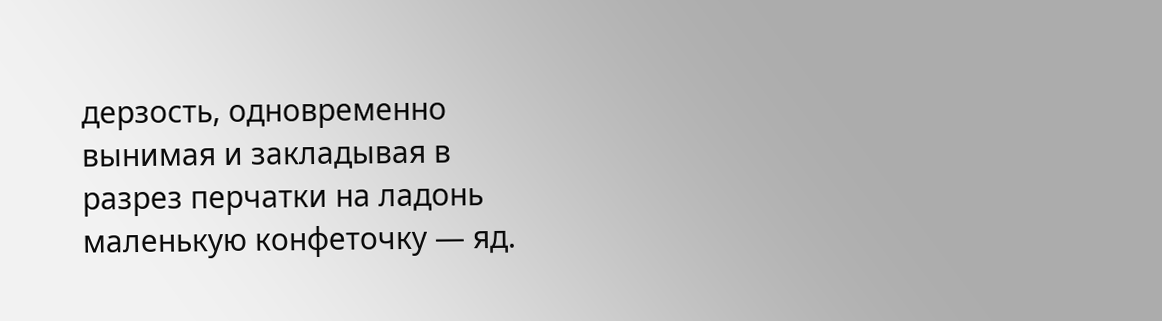дерзость, одновременно вынимая и закладывая в разрез перчатки на ладонь маленькую конфеточку — яд.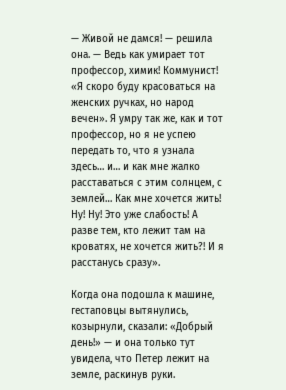— Живой не дамся! — решила она. — Ведь как умирает тот профессор, химик! Коммунист! «Я скоро буду красоваться на женских ручках, но народ вечен». Я умру так же, как и тот профессор, но я не успею передать то, что я узнала здесь… и… и как мне жалко расставаться с этим солнцем, с землей… Как мне хочется жить! Ну! Ну! Это уже слабость! А разве тем, кто лежит там на кроватях, не хочется жить?! И я расстанусь сразу».

Когда она подошла к машине, гестаповцы вытянулись, козырнули, сказали: «Добрый день!» — и она только тут увидела, что Петер лежит на земле, раскинув руки.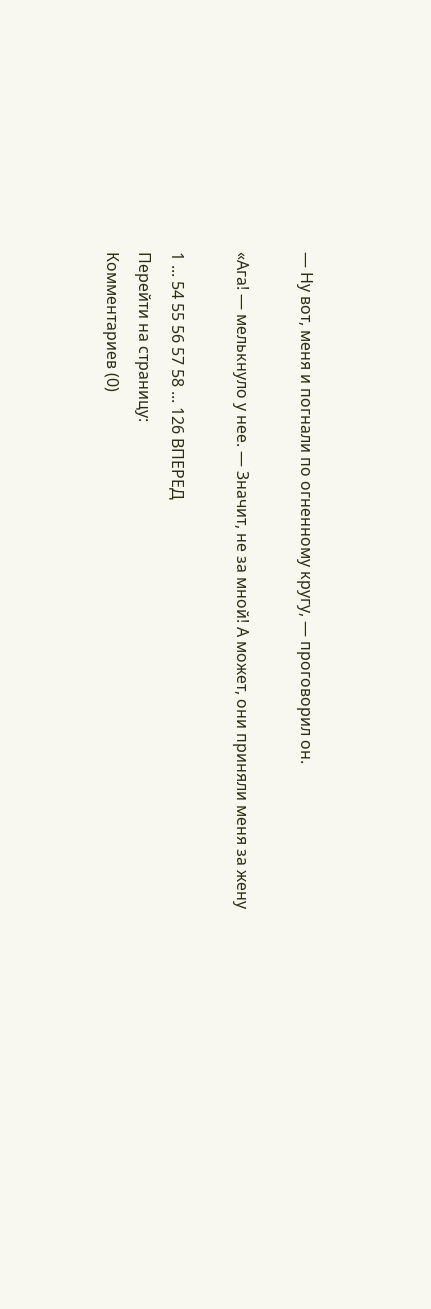— Ну вот, меня и погнали по огненному кругу, — проговорил он.

«Ага! — мелькнуло у нее. — Значит, не за мной! А может, они приняли меня за жену

1 ... 54 55 56 57 58 ... 126 ВПЕРЕД
Перейти на страницу:
Комментариев (0)